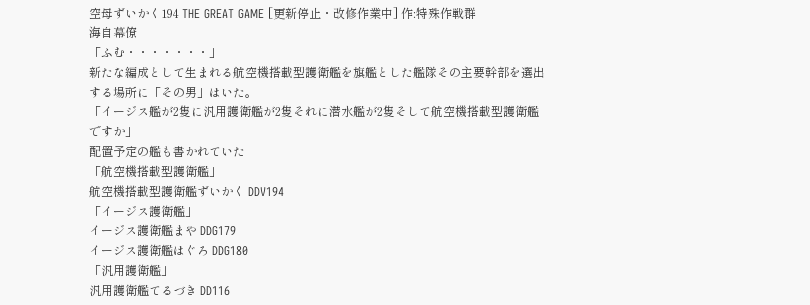空母ずいかく194 THE GREAT GAME [更新停止・改修作業中] 作:特殊作戦群
海自幕僚
「ふむ・・・・・・・」
新たな編成として生まれる航空機搭載型護衛艦を旗艦とした艦隊その主要幹部を選出する場所に「その男」はいた。
「イージス艦が2隻に汎用護衛艦が2隻それに潜水艦が2隻そして航空機搭載型護衛艦ですか」
配置予定の艦も書かれていた
「航空機搭載型護衛艦」
航空機搭載型護衛艦ずいかく DDV194
「イージス護衛艦」
イージス護衛艦まや DDG179
イージス護衛艦はぐろ DDG180
「汎用護衛艦」
汎用護衛艦てるづき DD116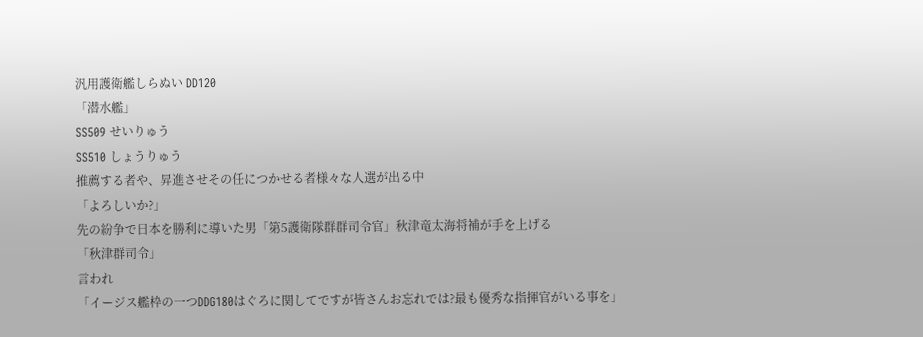汎用護衛艦しらぬい DD120
「潜水艦」
SS509 せいりゅう
SS510 しょうりゅう
推薦する者や、昇進させその任につかせる者様々な人選が出る中
「よろしいか?」
先の紛争で日本を勝利に導いた男「第5護衛隊群群司令官」秋津竜太海将補が手を上げる
「秋津群司令」
言われ
「イージス艦枠の一つDDG180はぐろに関してですが皆さんお忘れでは?最も優秀な指揮官がいる事を」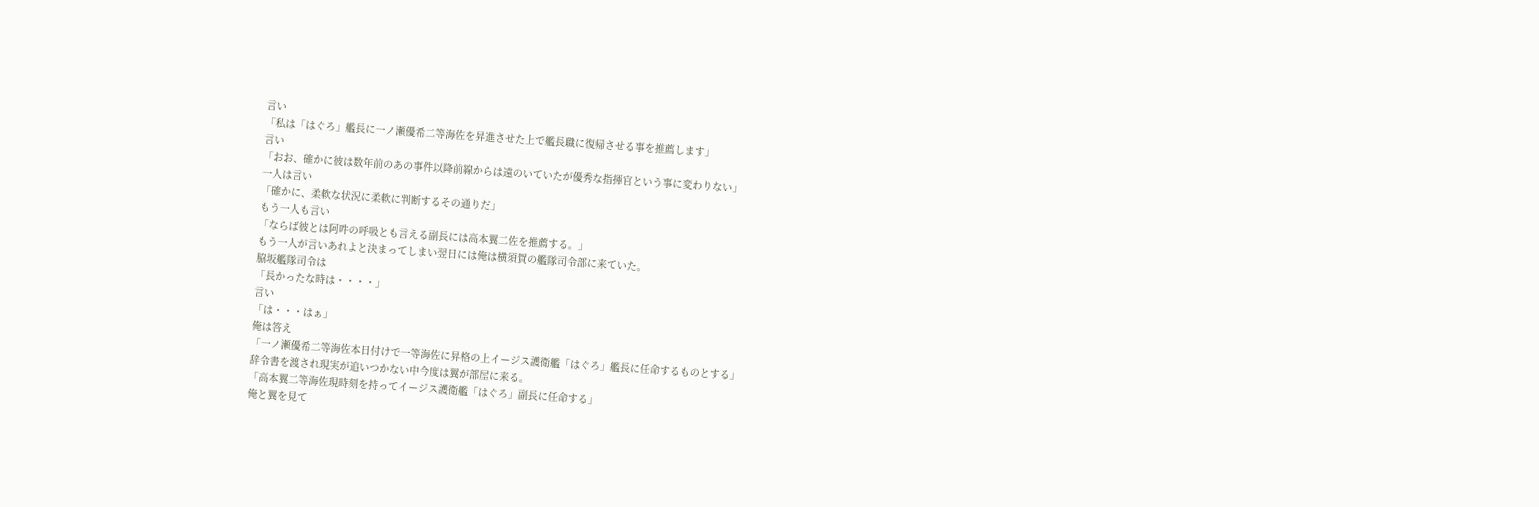言い
「私は「はぐろ」艦長に一ノ瀬優希二等海佐を昇進させた上で艦長職に復帰させる事を推薦します」
言い
「おお、確かに彼は数年前のあの事件以降前線からは遠のいていたが優秀な指揮官という事に変わりない」
一人は言い
「確かに、柔軟な状況に柔軟に判断するその通りだ」
もう一人も言い
「ならば彼とは阿吽の呼吸とも言える副長には高本翼二佐を推薦する。」
もう一人が言いあれよと決まってしまい翌日には俺は横須賀の艦隊司令部に来ていた。
脇坂艦隊司令は
「長かったな時は・・・・」
言い
「は・・・はぁ」
俺は答え
「一ノ瀬優希二等海佐本日付けで一等海佐に昇格の上イージス護衛艦「はぐろ」艦長に任命するものとする」
辞令書を渡され現実が追いつかない中今度は翼が部屋に来る。
「高本翼二等海佐現時刻を持ってイージス護衛艦「はぐろ」副長に任命する」
俺と翼を見て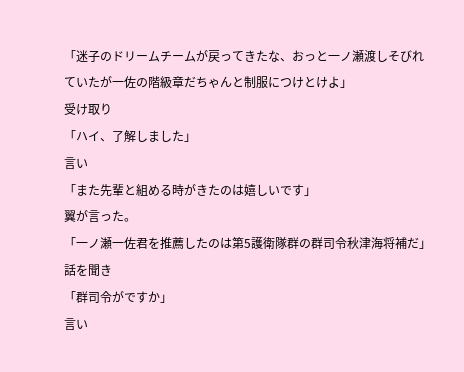「迷子のドリームチームが戻ってきたな、おっと一ノ瀬渡しそびれていたが一佐の階級章だちゃんと制服につけとけよ」
受け取り
「ハイ、了解しました」
言い
「また先輩と組める時がきたのは嬉しいです」
翼が言った。
「一ノ瀬一佐君を推薦したのは第5護衛隊群の群司令秋津海将補だ」
話を聞き
「群司令がですか」
言い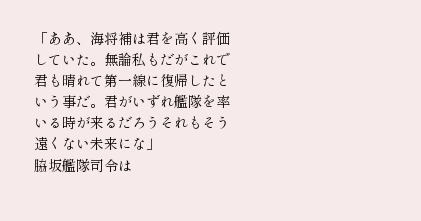「ああ、海将補は君を高く評価していた。無論私もだがこれで君も晴れて第一線に復帰したという事だ。君がいずれ艦隊を率いる時が来るだろうそれもそう遠くない未来にな」
脇坂艦隊司令は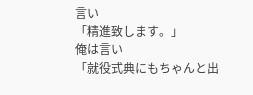言い
「精進致します。」
俺は言い
「就役式典にもちゃんと出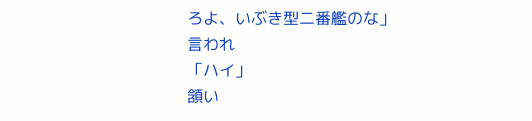ろよ、いぶき型二番艦のな」
言われ
「ハイ」
頷い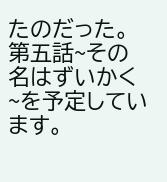たのだった。
第五話~その名はずいかく~を予定しています。